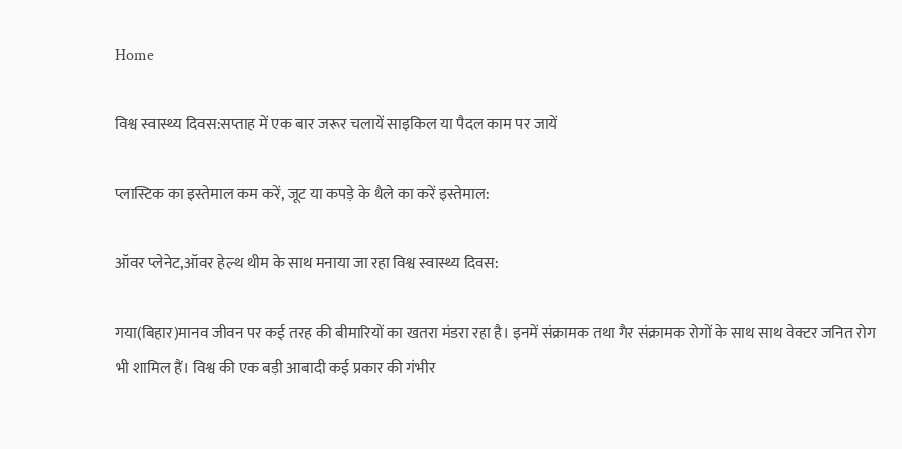Home

विश्व स्वास्थ्य दिवस:सप्ताह में एक बार जरूर चलायें साइकिल या पैदल काम पर जायें

प्लास्टिक का इस्तेमाल कम करें, जूट या कपड़े के थैले का करें इस्तेमाल:

ऑवर प्लेनेट,ऑवर हेल्थ थीम के साथ मनाया जा रहा विश्व स्वास्थ्य दिवस:

गया(बिहार)मानव जीवन पर कई तरह की बीमारियों का खतरा मंडरा रहा है। इनमें संक्रामक तथा गैर संक्रामक रोगों के साथ साथ वेक्टर जनित रोग भी शामिल हैं। विश्व की एक बड़ी आबादी कई प्रकार की गंभीर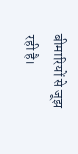बीमारियों से जूझ रही है।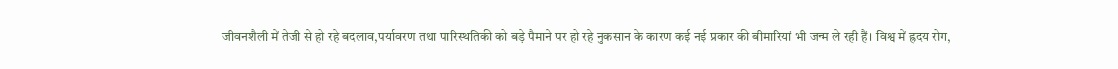जीवनशैली में तेजी से हो रहे बदलाव,पर्यावरण तथा पारिस्थतिकी को बड़े पैमाने पर हो रहे नुकसान के कारण कई नई प्रकार की बीमारियां भी जन्म ले रही हैं। विश्व में ह्रदय रोग,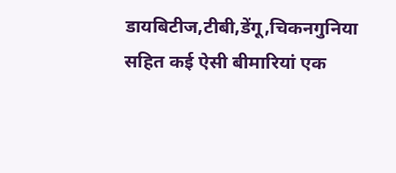डायबिटीज,टीबी,डेंगू,चिकनगुनिया सहित कई ऐसी बीमारियां एक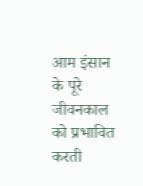आम इंसान के पूरे जीवनकाल को प्रभावित करती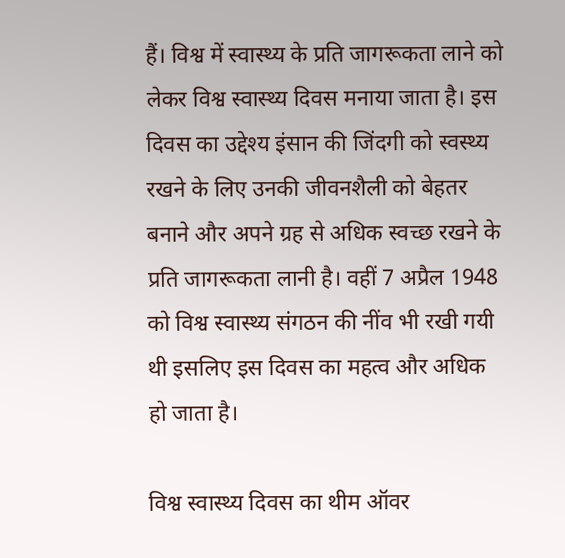हैं। विश्व में स्वास्थ्य के प्रति जागरूकता लाने को लेकर विश्व स्वास्थ्य दिवस मनाया जाता है। इस दिवस का उद्देश्य इंसान की जिंदगी को स्वस्थ्य रखने के लिए उनकी जीवनशैली को बेहतर बनाने और अपने ग्रह से अधिक स्वच्छ रखने के प्रति जागरूकता लानी है। वहीं 7 अप्रैल 1948 को विश्व स्वास्थ्य संगठन की नींव भी रखी गयी थी इसलिए इस दिवस का महत्व और अधिक हो जाता है।

विश्व स्वास्थ्य दिवस का थीम ऑवर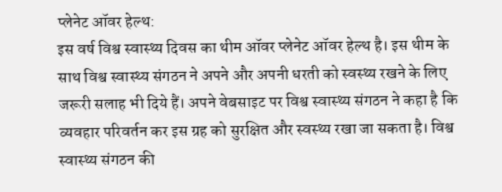प्लेनेट ऑवर हेल्थ:
इस वर्ष विश्व स्वास्थ्य दिवस का थीम ऑवर प्लेनेट ऑवर हेल्थ है। इस थीम के साथ विश्व स्वास्थ्य संगठन ने अपने और अपनी धरती को स्वस्थ्य रखने के लिए जरूरी सलाह भी दिये हैं। अपने वेबसाइट पर विश्व स्वास्थ्य संगठन ने कहा है कि व्यवहार परिवर्तन कर इस ग्रह को सुरक्षित और स्वस्थ्य रखा जा सकता है। विश्व स्वास्थ्य संगठन की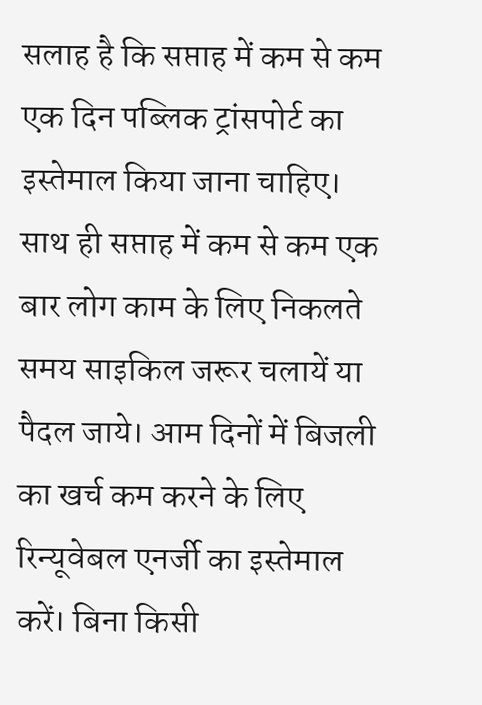सलाह है कि सप्ताह में कम से कम एक दिन पब्लिक ट्रांसपोर्ट का इस्तेमाल किया जाना चाहिए। साथ ही सप्ताह में कम से कम एक बार लोग काम के लिए निकलते समय साइकिल जरूर चलायें या पैदल जाये। आम दिनों में बिजली का खर्च कम करने के लिए रिन्यूवेबल एनर्जी का इस्तेमाल करें। बिना किसी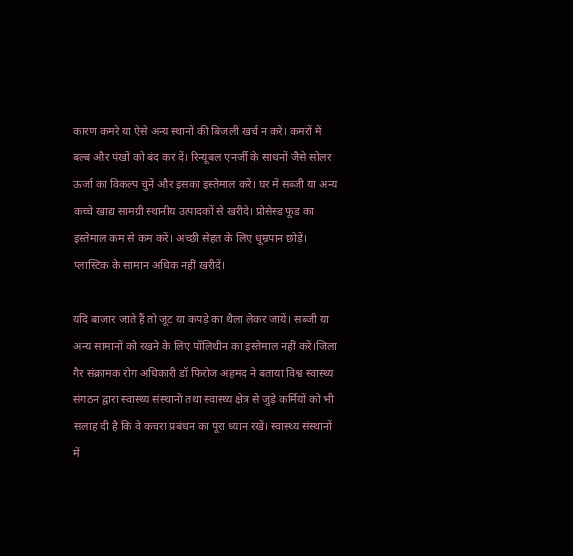कारण कमरे या ऐसे अन्य स्थानों की बिजली खर्च न करें। कमरों में बल्ब और पंखों को बंद कर दें। रिन्यूबल एनर्जी के साधनों जैसे सोलर ऊर्जा का विकल्प चुनें और इसका इस्तेमाल करें। घर में सब्जी या अन्य कच्चे खाद्य सामग्री स्थानीय उत्पादकों से खरीदे। प्रोसेस्ड फूड का इस्तेमाल कम से कम करें। अच्छी सेहत के लिए धूम्रपान छोड़ें। प्लास्टिक के सामान अधिक नहीं खरीदें।

यदि बाजार जाते हैं तो जूट या कपड़े का थैला लेकर जायें। सब्जी या अन्य सामानों को रखने के लिए पॉलिथीन का इस्तेमाल नहीं करें।जिला गैर संक्रामक रोग अधिकारी डॉ फिरोज अहमद ने बताया विश्व स्वास्थ्य संगठन द्वारा स्वास्थ्य संस्थानों तथा स्वास्थ्य क्षेत्र से जुड़े कर्मियों को भी सलाह दी है कि वे कचरा प्रबंधन का पूरा ध्यान रखें। स्वास्थ्य संस्थानों में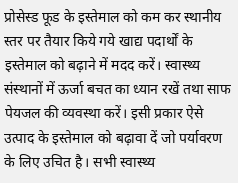प्रोसेस्ड फूड के इस्तेमाल को कम कर स्थानीय स्तर पर तैयार किये गये खाद्य पदार्थों के इस्तेमाल को बढ़ाने में मदद करें। स्वास्थ्य संस्थानों में ऊर्जा बचत का ध्यान रखें तथा साफ पेयजल की व्यवस्था करें। इसी प्रकार ऐसे उत्पाद के इस्तेमाल को बढ़ावा दें जो पर्यावरण के लिए उचित है। सभी स्वास्थ्य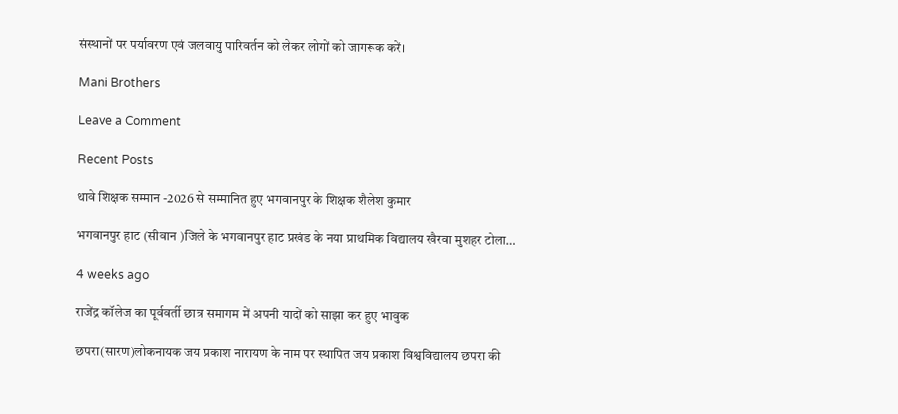संस्थानों पर पर्यावरण एवं जलवायु पारिवर्तन को लेकर लोगों को जागरूक करें।

Mani Brothers

Leave a Comment

Recent Posts

थावे शिक्षक सम्मान -2026 से सम्मानित हुए भगवानपुर के शिक्षक शैलेश कुमार

भगवानपुर हाट (सीवान )जिले के भगवानपुर हाट प्रखंड के नया प्राथमिक विद्यालय खैरवा मुशहर टोला…

4 weeks ago

राजेंद्र कॉलेज का पूर्ववर्ती छात्र समागम में अपनी यादों को साझा कर हुए भावुक

छपरा(सारण)लोकनायक जय प्रकाश नारायण के नाम पर स्थापित जय प्रकाश विश्वविद्यालय छपरा की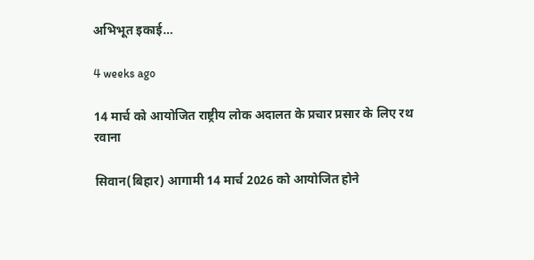अभिभूत इकाई…

4 weeks ago

14 मार्च को आयोजित राष्ट्रीय लोक अदालत के प्रचार प्रसार के लिए रथ रवाना

सिवान(बिहार) आगामी 14 मार्च 2026 को आयोजित होने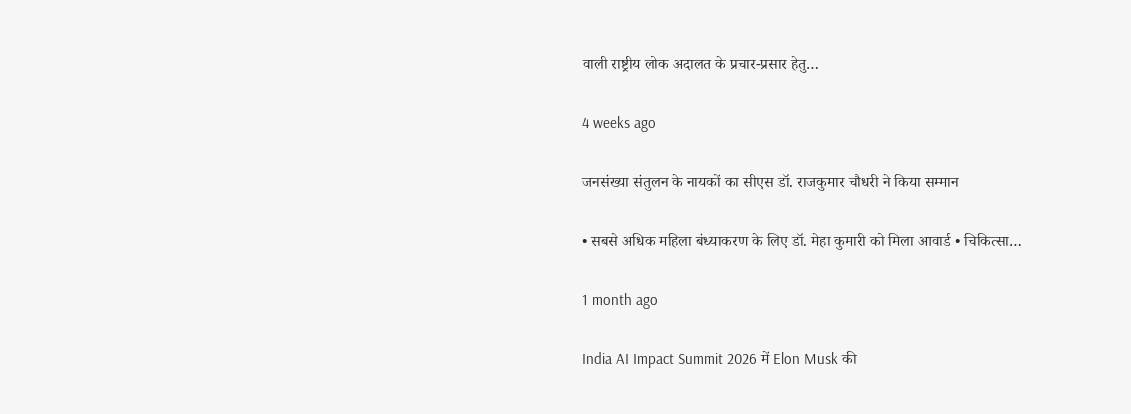वाली राष्ट्रीय लोक अदालत के प्रचार-प्रसार हेतु…

4 weeks ago

जनसंख्या संतुलन के नायकों का सीएस डॉ. राजकुमार चौधरी ने किया सम्मान

• सबसे अधिक महिला बंध्याकरण के लिए डॉ. मेहा कुमारी को मिला आवार्ड • चिकित्सा…

1 month ago

India AI Impact Summit 2026 में Elon Musk की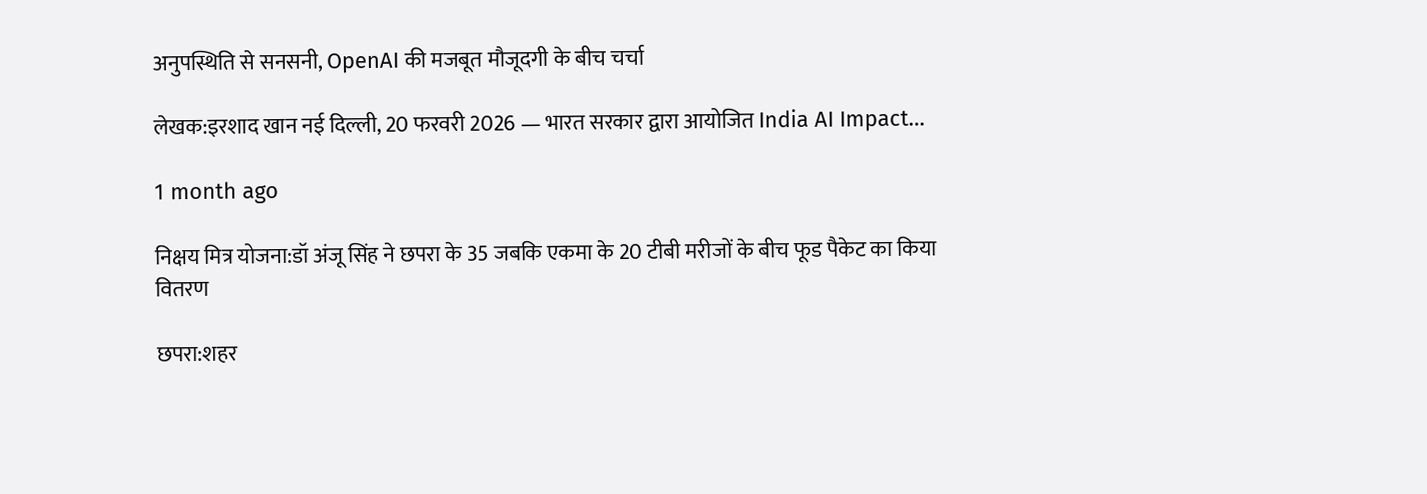अनुपस्थिति से सनसनी, OpenAI की मजबूत मौजूदगी के बीच चर्चा

लेखक:इरशाद खान नई दिल्ली, 20 फरवरी 2026 — भारत सरकार द्वारा आयोजित India AI Impact…

1 month ago

निक्षय मित्र योजना:डॉ अंजू सिंह ने छपरा के 35 जबकि एकमा के 20 टीबी मरीजों के बीच फूड पैकेट का किया वितरण

छपरा:शहर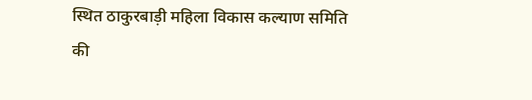स्थित ठाकुरबाड़ी महिला विकास कल्याण समिति की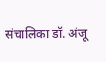संचालिका डॉ. अंजू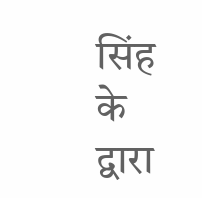सिंह के द्वारा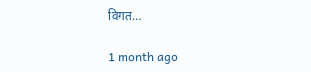विगत…

1 month ago